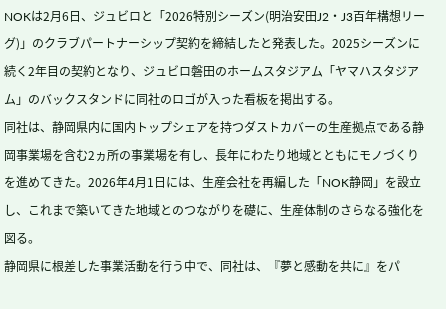NOKは2月6日、ジュビロと「2026特別シーズン(明治安田J2・J3百年構想リーグ)」のクラブパートナーシップ契約を締結したと発表した。2025シーズンに続く2年目の契約となり、ジュビロ磐田のホームスタジアム「ヤマハスタジアム」のバックスタンドに同社のロゴが入った看板を掲出する。
同社は、静岡県内に国内トップシェアを持つダストカバーの生産拠点である静岡事業場を含む2ヵ所の事業場を有し、長年にわたり地域とともにモノづくりを進めてきた。2026年4月1日には、生産会社を再編した「NOK静岡」を設立し、これまで築いてきた地域とのつながりを礎に、生産体制のさらなる強化を図る。
静岡県に根差した事業活動を行う中で、同社は、『夢と感動を共に』をパ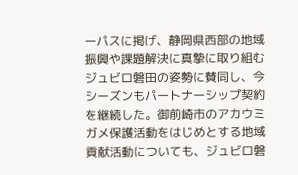ーパスに掲げ、静岡県西部の地域振興や課題解決に真摯に取り組むジュビロ磐田の姿勢に賛同し、今シーズンもパートナーシップ契約を継続した。御前崎市のアカウミガメ保護活動をはじめとする地域貢献活動についても、ジュビロ磐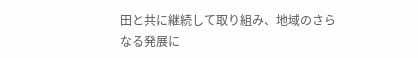田と共に継続して取り組み、地域のさらなる発展に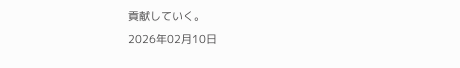貢献していく。
2026年02月10日